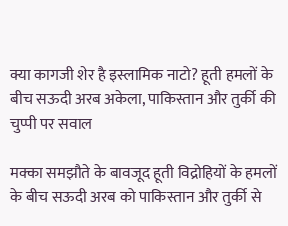क्या कागजी शेर है इस्लामिक नाटो? हूती हमलों के बीच सऊदी अरब अकेला, पाकिस्तान और तुर्की की चुप्पी पर सवाल

मक्का समझौते के बावजूद हूती विद्रोहियों के हमलों के बीच सऊदी अरब को पाकिस्तान और तुर्की से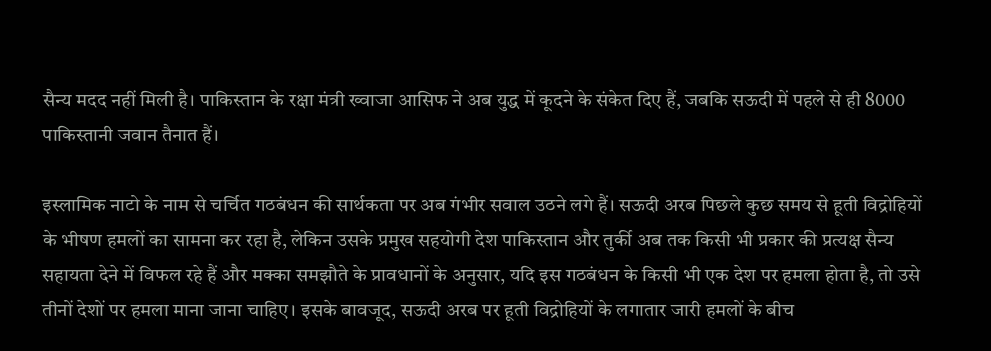सैन्य मदद नहीं मिली है। पाकिस्तान के रक्षा मंत्री ख्वाजा आसिफ ने अब युद्ध में कूदने के संकेत दिए हैं, जबकि सऊदी में पहले से ही 8000 पाकिस्तानी जवान तैनात हैं।

इस्लामिक नाटो के नाम से चर्चित गठबंधन की सार्थकता पर अब गंभीर सवाल उठने लगे हैं। सऊदी अरब पिछले कुछ समय से हूती विद्रोहियों के भीषण हमलों का सामना कर रहा है, लेकिन उसके प्रमुख सहयोगी देश पाकिस्तान और तुर्की अब तक किसी भी प्रकार की प्रत्यक्ष सैन्य सहायता देने में विफल रहे हैं और मक्का समझौते के प्रावधानों के अनुसार, यदि इस गठबंधन के किसी भी एक देश पर हमला होता है, तो उसे तीनों देशों पर हमला माना जाना चाहिए। इसके बावजूद, सऊदी अरब पर हूती विद्रोहियों के लगातार जारी हमलों के बीच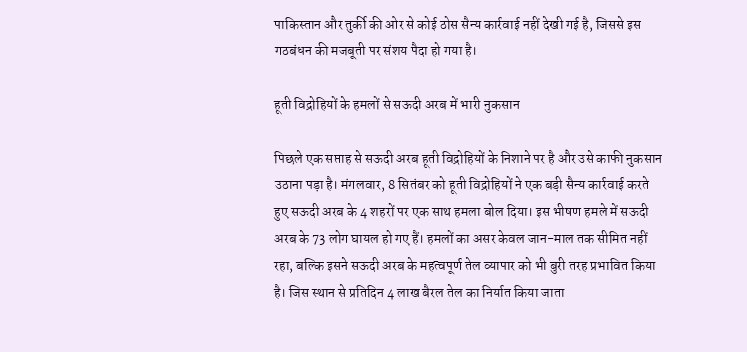पाकिस्तान और तुर्की की ओर से कोई ठोस सैन्य कार्रवाई नहीं देखी गई है, जिससे इस गठबंधन की मजबूती पर संशय पैदा हो गया है।

हूती विद्रोहियों के हमलों से सऊदी अरब में भारी नुकसान

पिछले एक सप्ताह से सऊदी अरब हूती विद्रोहियों के निशाने पर है और उसे काफी नुकसान उठाना पड़ा है। मंगलवार, 8 सितंबर को हूती विद्रोहियों ने एक बड़ी सैन्य कार्रवाई करते हुए सऊदी अरब के 4 शहरों पर एक साथ हमला बोल दिया। इस भीषण हमले में सऊदी अरब के 73 लोग घायल हो गए हैं। हमलों का असर केवल जान-माल तक सीमित नहीं रहा, बल्कि इसने सऊदी अरब के महत्वपूर्ण तेल व्यापार को भी बुरी तरह प्रभावित किया है। जिस स्थान से प्रतिदिन 4 लाख बैरल तेल का निर्यात किया जाता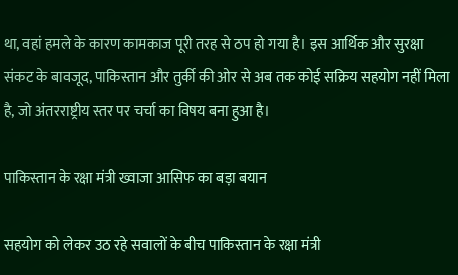था, वहां हमले के कारण कामकाज पूरी तरह से ठप हो गया है। इस आर्थिक और सुरक्षा संकट के बावजूद, पाकिस्तान और तुर्की की ओर से अब तक कोई सक्रिय सहयोग नहीं मिला है, जो अंतरराष्ट्रीय स्तर पर चर्चा का विषय बना हुआ है।

पाकिस्तान के रक्षा मंत्री ख्वाजा आसिफ का बड़ा बयान

सहयोग को लेकर उठ रहे सवालों के बीच पाकिस्तान के रक्षा मंत्री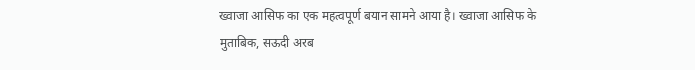ख्वाजा आसिफ का एक महत्वपूर्ण बयान सामने आया है। ख्वाजा आसिफ के मुताबिक, सऊदी अरब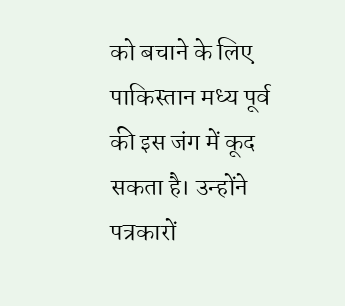को बचाने के लिए पाकिस्तान मध्य पूर्व की इस जंग में कूद सकता है। उन्होंने पत्रकारों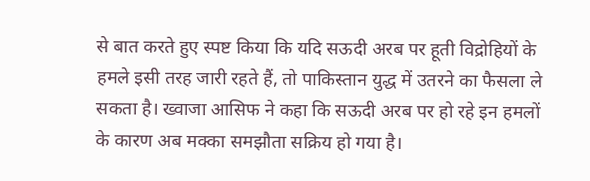से बात करते हुए स्पष्ट किया कि यदि सऊदी अरब पर हूती विद्रोहियों के हमले इसी तरह जारी रहते हैं, तो पाकिस्तान युद्ध में उतरने का फैसला ले सकता है। ख्वाजा आसिफ ने कहा कि सऊदी अरब पर हो रहे इन हमलों के कारण अब मक्का समझौता सक्रिय हो गया है।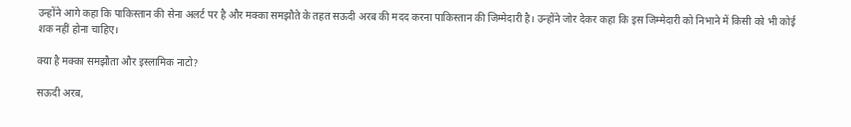उन्होंने आगे कहा कि पाकिस्तान की सेना अलर्ट पर है और मक्का समझौते के तहत सऊदी अरब की मदद करना पाकिस्तान की जिम्मेदारी है। उन्होंने जोर देकर कहा कि इस जिम्मेदारी को निभाने में किसी को भी कोई शक नहीं होना चाहिए।

क्या है मक्का समझौता और इस्लामिक नाटो?

सऊदी अरब,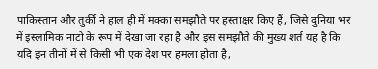पाकिस्तान और तुर्की ने हाल ही में मक्का समझौते पर हस्ताक्षर किए हैं, जिसे दुनिया भर में इस्लामिक नाटो के रूप में देखा जा रहा है और इस समझौते की मुख्य शर्त यह है कि यदि इन तीनों में से किसी भी एक देश पर हमला होता है,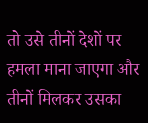तो उसे तीनों देशों पर हमला माना जाएगा और तीनों मिलकर उसका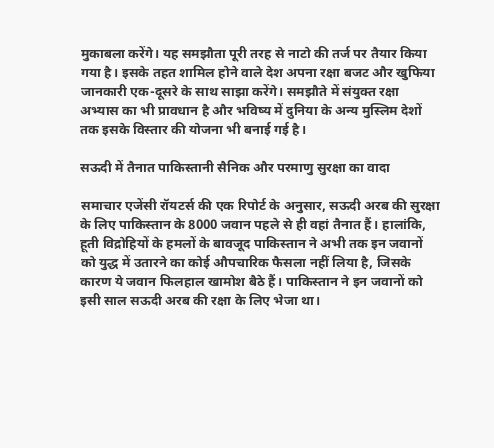मुकाबला करेंगे। यह समझौता पूरी तरह से नाटो की तर्ज पर तैयार किया गया है। इसके तहत शामिल होने वाले देश अपना रक्षा बजट और खुफिया जानकारी एक-दूसरे के साथ साझा करेंगे। समझौते में संयुक्त रक्षा अभ्यास का भी प्रावधान है और भविष्य में दुनिया के अन्य मुस्लिम देशों तक इसके विस्तार की योजना भी बनाई गई है।

सऊदी में तैनात पाकिस्तानी सैनिक और परमाणु सुरक्षा का वादा

समाचार एजेंसी रॉयटर्स की एक रिपोर्ट के अनुसार, सऊदी अरब की सुरक्षा के लिए पाकिस्तान के 8000 जवान पहले से ही वहां तैनात हैं। हालांकि, हूती विद्रोहियों के हमलों के बावजूद पाकिस्तान ने अभी तक इन जवानों को युद्ध में उतारने का कोई औपचारिक फैसला नहीं लिया है, जिसके कारण ये जवान फिलहाल खामोश बैठे हैं। पाकिस्तान ने इन जवानों को इसी साल सऊदी अरब की रक्षा के लिए भेजा था।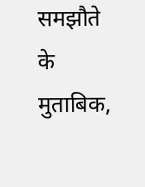समझौते के मुताबिक,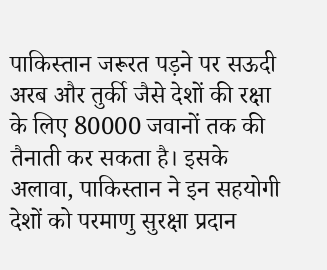पाकिस्तान जरूरत पड़ने पर सऊदी अरब और तुर्की जैसे देशों की रक्षा के लिए 80000 जवानों तक की तैनाती कर सकता है। इसके अलावा, पाकिस्तान ने इन सहयोगी देशों को परमाणु सुरक्षा प्रदान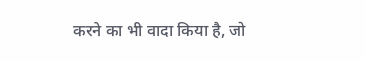करने का भी वादा किया है, जो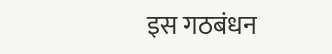इस गठबंधन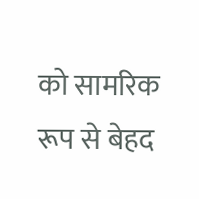को सामरिक रूप से बेहद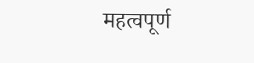महत्वपूर्ण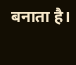बनाता है।